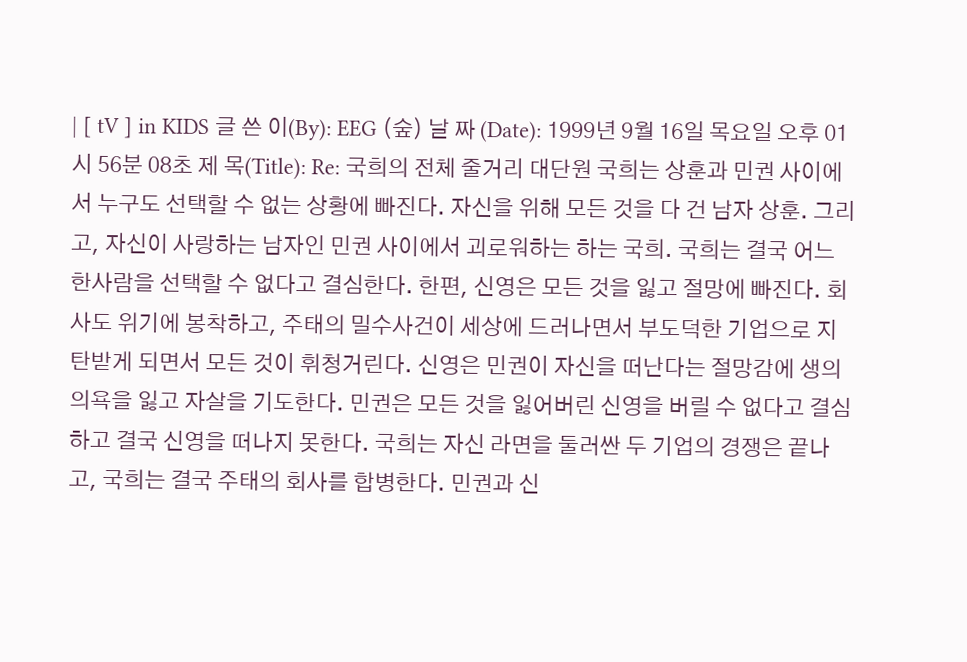| [ tV ] in KIDS 글 쓴 이(By): EEG (숲) 날 짜 (Date): 1999년 9월 16일 목요일 오후 01시 56분 08초 제 목(Title): Re: 국희의 전체 줄거리 대단원 국희는 상훈과 민권 사이에서 누구도 선택할 수 없는 상황에 빠진다. 자신을 위해 모든 것을 다 건 남자 상훈. 그리고, 자신이 사랑하는 남자인 민권 사이에서 괴로워하는 하는 국희. 국희는 결국 어느 한사람을 선택할 수 없다고 결심한다. 한편, 신영은 모든 것을 잃고 절망에 빠진다. 회사도 위기에 봉착하고, 주태의 밀수사건이 세상에 드러나면서 부도덕한 기업으로 지탄받게 되면서 모든 것이 휘청거린다. 신영은 민권이 자신을 떠난다는 절망감에 생의 의욕을 잃고 자살을 기도한다. 민권은 모든 것을 잃어버린 신영을 버릴 수 없다고 결심하고 결국 신영을 떠나지 못한다. 국희는 자신 라면을 둘러싼 두 기업의 경쟁은 끝나고, 국희는 결국 주태의 회사를 합병한다. 민권과 신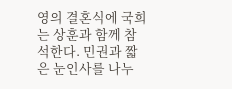영의 결혼식에 국희는 상훈과 함께 참석한다. 민권과 짧은 눈인사를 나누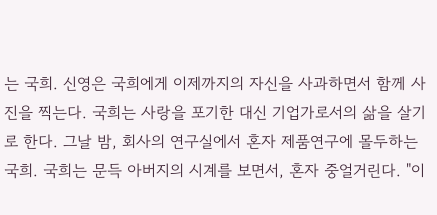는 국희. 신영은 국희에게 이제까지의 자신을 사과하면서 함께 사진을 찍는다. 국희는 사랑을 포기한 대신 기업가로서의 삶을 살기로 한다. 그날 밤, 회사의 연구실에서 혼자 제품연구에 몰두하는 국희. 국희는 문득 아버지의 시계를 보면서, 혼자 중얼거린다. "이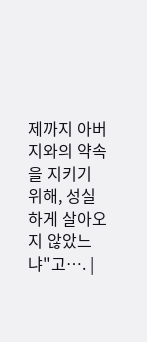제까지 아버지와의 약속을 지키기 위해, 성실하게 살아오지 않았느냐"고…. |